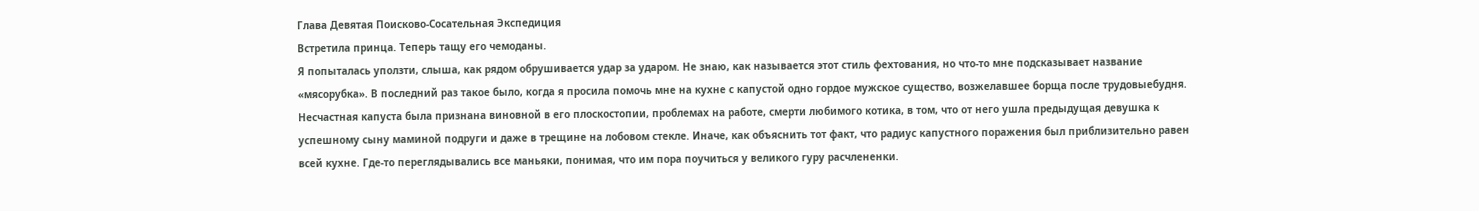Глава Девятая Поисково-Сосательная Экспедиция
Встретила принца. Теперь тащу его чемоданы.
Я попыталась уползти, слыша, как рядом обрушивается удар за ударом. Не знаю, как называется этот стиль фехтования, но что-то мне подсказывает название «мясорубка». В последний раз такое было, когда я просила помочь мне на кухне с капустой одно гордое мужское существо, возжелавшее борща после трудовыебудня. Несчастная капуста была признана виновной в его плоскостопии, проблемах на работе, смерти любимого котика, в том, что от него ушла предыдущая девушка к успешному сыну маминой подруги и даже в трещине на лобовом стекле. Иначе, как объяснить тот факт, что радиус капустного поражения был приблизительно равен всей кухне. Где-то переглядывались все маньяки, понимая, что им пора поучиться у великого гуру расчлененки.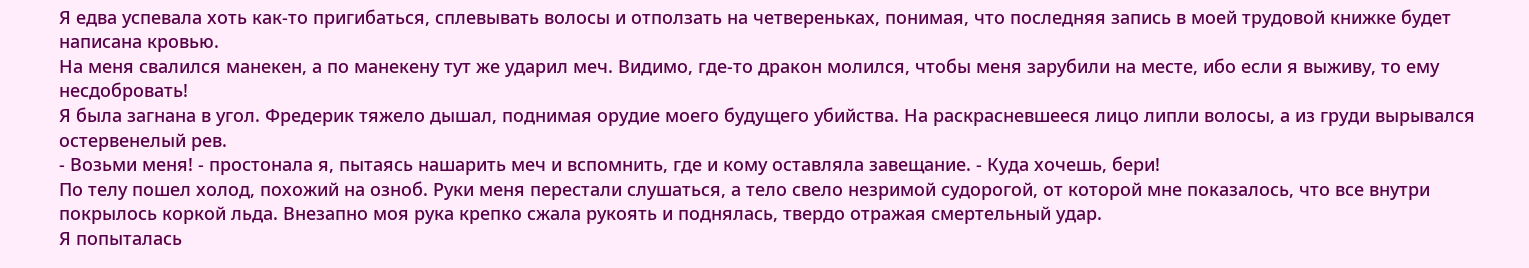Я едва успевала хоть как-то пригибаться, сплевывать волосы и отползать на четвереньках, понимая, что последняя запись в моей трудовой книжке будет написана кровью.
На меня свалился манекен, а по манекену тут же ударил меч. Видимо, где-то дракон молился, чтобы меня зарубили на месте, ибо если я выживу, то ему несдобровать!
Я была загнана в угол. Фредерик тяжело дышал, поднимая орудие моего будущего убийства. На раскрасневшееся лицо липли волосы, а из груди вырывался остервенелый рев.
- Возьми меня! - простонала я, пытаясь нашарить меч и вспомнить, где и кому оставляла завещание. - Куда хочешь, бери!
По телу пошел холод, похожий на озноб. Руки меня перестали слушаться, а тело свело незримой судорогой, от которой мне показалось, что все внутри покрылось коркой льда. Внезапно моя рука крепко сжала рукоять и поднялась, твердо отражая смертельный удар.
Я попыталась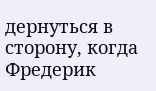дернуться в сторону, когда Фредерик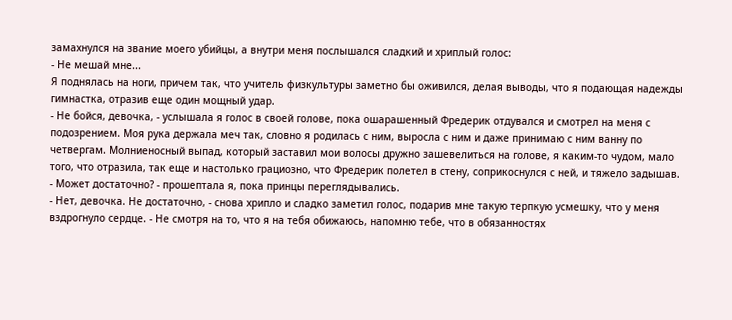замахнулся на звание моего убийцы, а внутри меня послышался сладкий и хриплый голос:
- Не мешай мне...
Я поднялась на ноги, причем так, что учитель физкультуры заметно бы оживился, делая выводы, что я подающая надежды гимнастка, отразив еще один мощный удар.
- Не бойся, девочка, - услышала я голос в своей голове, пока ошарашенный Фредерик отдувался и смотрел на меня с подозрением. Моя рука держала меч так, словно я родилась с ним, выросла с ним и даже принимаю с ним ванну по четвергам. Молниеносный выпад, который заставил мои волосы дружно зашевелиться на голове, я каким-то чудом, мало того, что отразила, так еще и настолько грациозно, что Фредерик полетел в стену, соприкоснулся с ней, и тяжело задышав.
- Может достаточно? - прошептала я, пока принцы переглядывались.
- Нет, девочка. Не достаточно, - снова хрипло и сладко заметил голос, подарив мне такую терпкую усмешку, что у меня вздрогнуло сердце. - Не смотря на то, что я на тебя обижаюсь, напомню тебе, что в обязанностях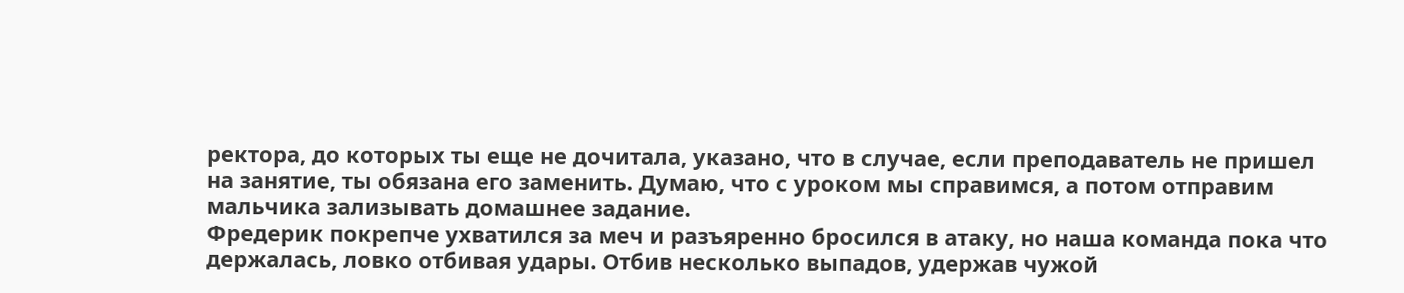ректора, до которых ты еще не дочитала, указано, что в случае, если преподаватель не пришел на занятие, ты обязана его заменить. Думаю, что с уроком мы справимся, а потом отправим мальчика зализывать домашнее задание.
Фредерик покрепче ухватился за меч и разъяренно бросился в атаку, но наша команда пока что держалась, ловко отбивая удары. Отбив несколько выпадов, удержав чужой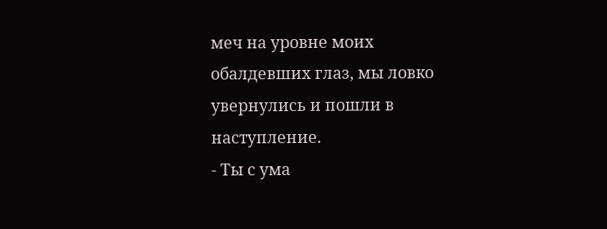меч на уровне моих обалдевших глаз, мы ловко увернулись и пошли в наступление.
- Ты с ума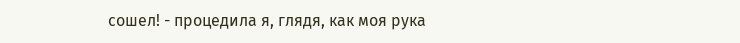сошел! - процедила я, глядя, как моя рука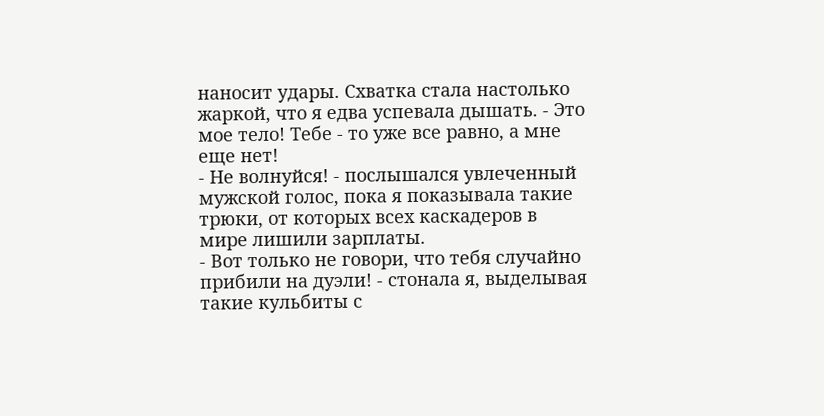наносит удары. Схватка стала настолько жаркой, что я едва успевала дышать. - Это мое тело! Тебе - то уже все равно, а мне еще нет!
- Не волнуйся! - послышался увлеченный мужской голос, пока я показывала такие трюки, от которых всех каскадеров в мире лишили зарплаты.
- Вот только не говори, что тебя случайно прибили на дуэли! - стонала я, выделывая такие кульбиты с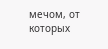мечом, от которых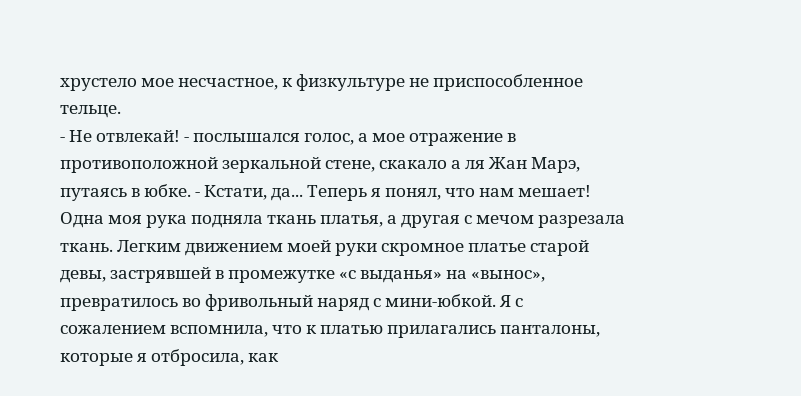хрустело мое несчастное, к физкультуре не приспособленное тельце.
- Не отвлекай! - послышался голос, а мое отражение в противоположной зеркальной стене, скакало а ля Жан Марэ, путаясь в юбке. - Кстати, да... Теперь я понял, что нам мешает!
Одна моя рука подняла ткань платья, а другая с мечом разрезала ткань. Легким движением моей руки скромное платье старой девы, застрявшей в промежутке «с выданья» на «вынос», превратилось во фривольный наряд с мини-юбкой. Я с сожалением вспомнила, что к платью прилагались панталоны, которые я отбросила, как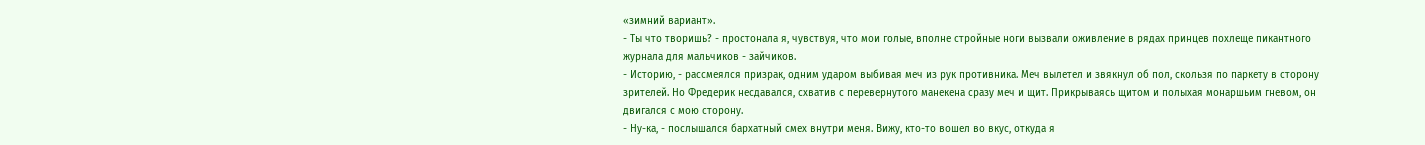«зимний вариант».
- Ты что творишь? - простонала я, чувствуя, что мои голые, вполне стройные ноги вызвали оживление в рядах принцев похлеще пикантного журнала для мальчиков - зайчиков.
- Историю, - рассмеялся призрак, одним ударом выбивая меч из рук противника. Меч вылетел и звякнул об пол, скользя по паркету в сторону зрителей. Но Фредерик несдавался, схватив с перевернутого манекена сразу меч и щит. Прикрываясь щитом и полыхая монаршьим гневом, он двигался с мою сторону.
- Ну-ка, - послышался бархатный смех внутри меня. Вижу, кто-то вошел во вкус, откуда я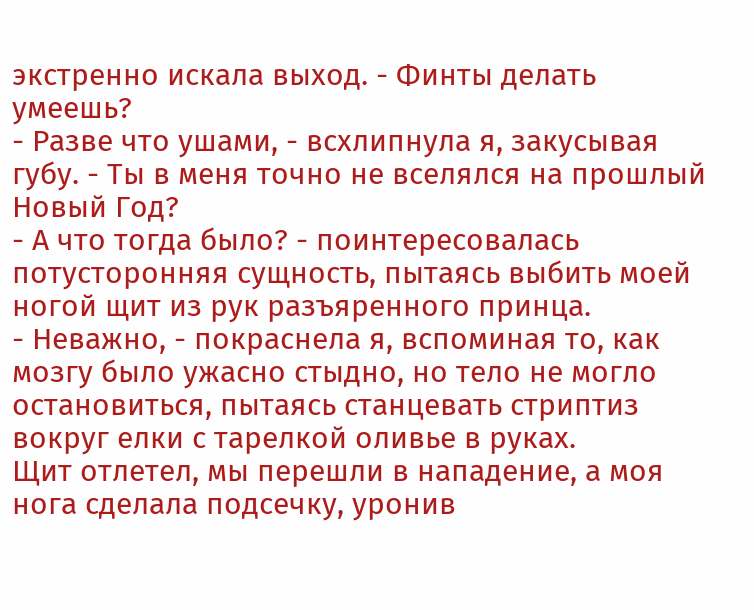экстренно искала выход. - Финты делать умеешь?
- Разве что ушами, - всхлипнула я, закусывая губу. - Ты в меня точно не вселялся на прошлый Новый Год?
- А что тогда было? - поинтересовалась потусторонняя сущность, пытаясь выбить моей ногой щит из рук разъяренного принца.
- Неважно, - покраснела я, вспоминая то, как мозгу было ужасно стыдно, но тело не могло остановиться, пытаясь станцевать стриптиз вокруг елки с тарелкой оливье в руках.
Щит отлетел, мы перешли в нападение, а моя нога сделала подсечку, уронив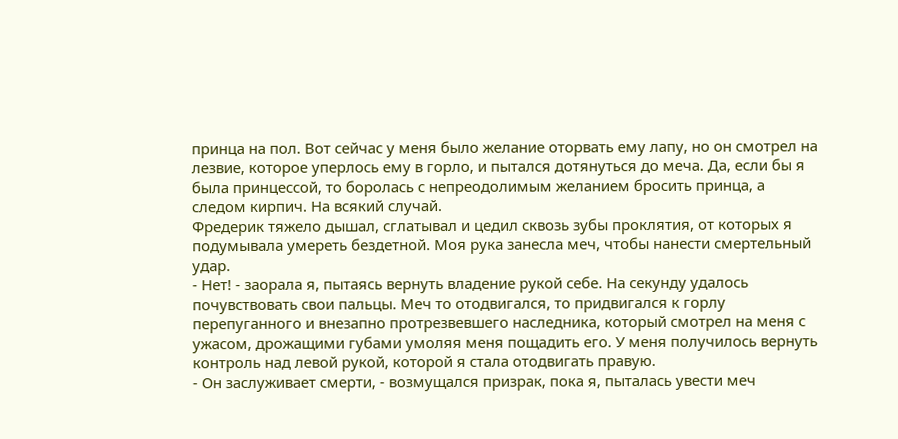принца на пол. Вот сейчас у меня было желание оторвать ему лапу, но он смотрел на лезвие, которое уперлось ему в горло, и пытался дотянуться до меча. Да, если бы я была принцессой, то боролась с непреодолимым желанием бросить принца, а следом кирпич. На всякий случай.
Фредерик тяжело дышал, сглатывал и цедил сквозь зубы проклятия, от которых я подумывала умереть бездетной. Моя рука занесла меч, чтобы нанести смертельный удар.
- Нет! - заорала я, пытаясь вернуть владение рукой себе. На секунду удалось почувствовать свои пальцы. Меч то отодвигался, то придвигался к горлу перепуганного и внезапно протрезвевшего наследника, который смотрел на меня с ужасом, дрожащими губами умоляя меня пощадить его. У меня получилось вернуть контроль над левой рукой, которой я стала отодвигать правую.
- Он заслуживает смерти, - возмущался призрак, пока я, пыталась увести меч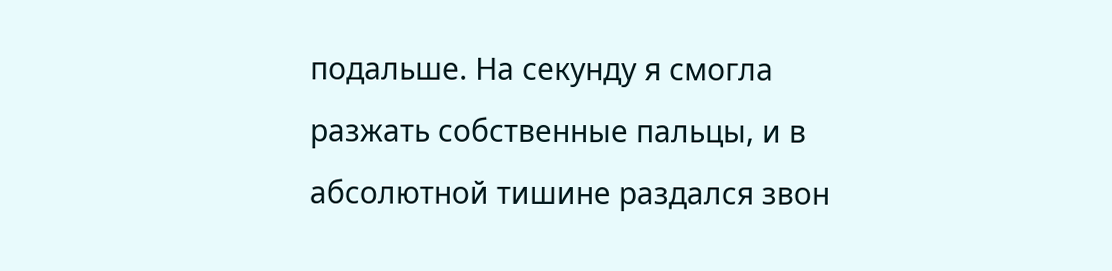подальше. На секунду я смогла разжать собственные пальцы, и в абсолютной тишине раздался звон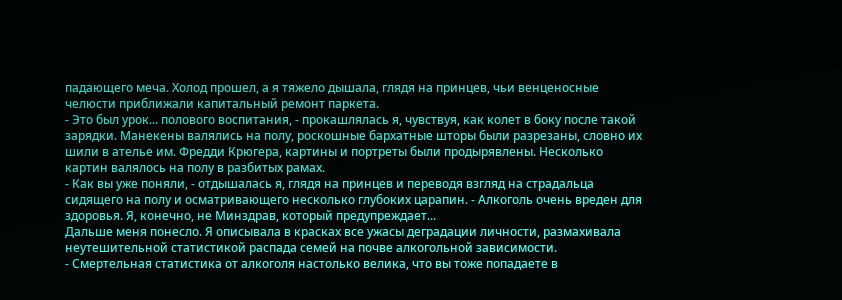падающего меча. Холод прошел, а я тяжело дышала, глядя на принцев, чьи венценосные челюсти приближали капитальный ремонт паркета.
- Это был урок... полового воспитания, - прокашлялась я, чувствуя, как колет в боку после такой зарядки. Манекены валялись на полу, роскошные бархатные шторы были разрезаны, словно их шили в ателье им. Фредди Крюгера, картины и портреты были продырявлены. Несколько картин валялось на полу в разбитых рамах.
- Как вы уже поняли, - отдышалась я, глядя на принцев и переводя взгляд на страдальца сидящего на полу и осматривающего несколько глубоких царапин. - Алкоголь очень вреден для здоровья. Я, конечно, не Минздрав, который предупреждает...
Дальше меня понесло. Я описывала в красках все ужасы деградации личности, размахивала неутешительной статистикой распада семей на почве алкогольной зависимости.
- Смертельная статистика от алкоголя настолько велика, что вы тоже попадаете в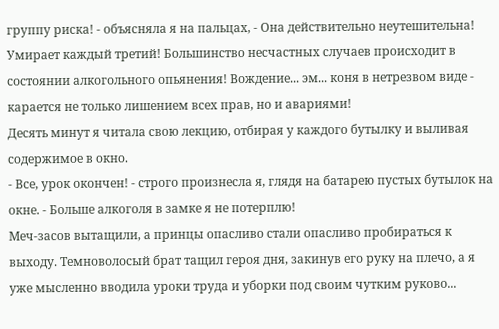группу риска! - объясняла я на пальцах, - Она действительно неутешительна! Умирает каждый третий! Большинство несчастных случаев происходит в состоянии алкогольного опьянения! Вождение... эм... коня в нетрезвом виде - карается не только лишением всех прав, но и авариями!
Десять минут я читала свою лекцию, отбирая у каждого бутылку и выливая содержимое в окно.
- Все, урок окончен! - строго произнесла я, глядя на батарею пустых бутылок на окне. - Больше алкоголя в замке я не потерплю!
Меч-засов вытащили, а принцы опасливо стали опасливо пробираться к выходу. Темноволосый брат тащил героя дня, закинув его руку на плечо, а я уже мысленно вводила уроки труда и уборки под своим чутким руково...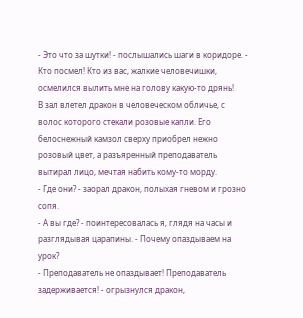- Это что за шутки! - послышались шаги в коридоре. - Кто посмел! Кто из вас, жалкие человечишки, осмелился вылить мне на голову какую-то дрянь!
В зал влетел дракон в человеческом обличье, с волос которого стекали розовые капли. Его белоснежный камзол сверху приобрел нежно розовый цвет, а разъяренный преподаватель вытирал лицо, мечтая набить кому-то морду.
- Где они? - заорал дракон, полыхая гневом и грозно сопя.
- А вы где? - поинтересовалась я, глядя на часы и разглядывая царапины. - Почему опаздываем на урок?
- Преподаватель не опаздывает! Преподаватель задерживается! - огрызнулся дракон,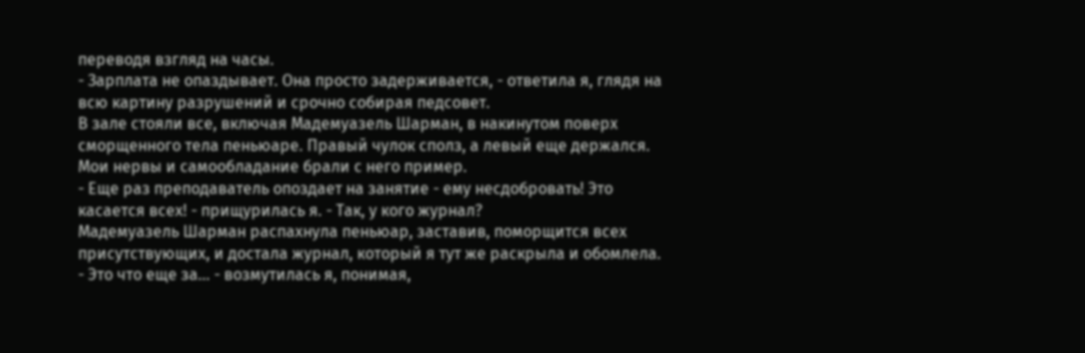переводя взгляд на часы.
- Зарплата не опаздывает. Она просто задерживается, - ответила я, глядя на всю картину разрушений и срочно собирая педсовет.
В зале стояли все, включая Мадемуазель Шарман, в накинутом поверх сморщенного тела пеньюаре. Правый чулок сполз, а левый еще держался. Мои нервы и самообладание брали с него пример.
- Еще раз преподаватель опоздает на занятие - ему несдобровать! Это касается всех! - прищурилась я. - Так, у кого журнал?
Мадемуазель Шарман распахнула пеньюар, заставив, поморщится всех присутствующих, и достала журнал, который я тут же раскрыла и обомлела.
- Это что еще за... - возмутилась я, понимая,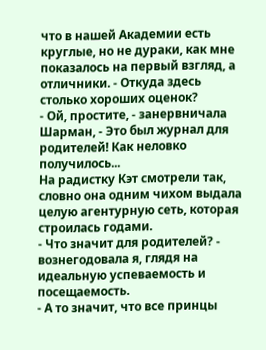что в нашей Академии есть круглые, но не дураки, как мне показалось на первый взгляд, а отличники. - Откуда здесь столько хороших оценок?
- Ой, простите, - занервничала Шарман, - Это был журнал для родителей! Как неловко получилось...
На радистку Кэт смотрели так, словно она одним чихом выдала целую агентурную сеть, которая строилась годами.
- Что значит для родителей? - вознегодовала я, глядя на идеальную успеваемость и посещаемость.
- А то значит, что все принцы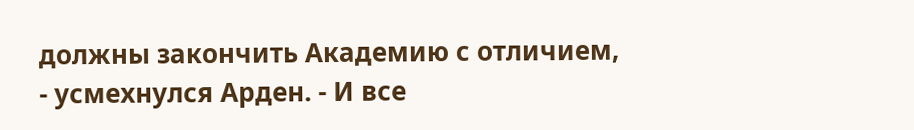должны закончить Академию с отличием, - усмехнулся Арден. - И все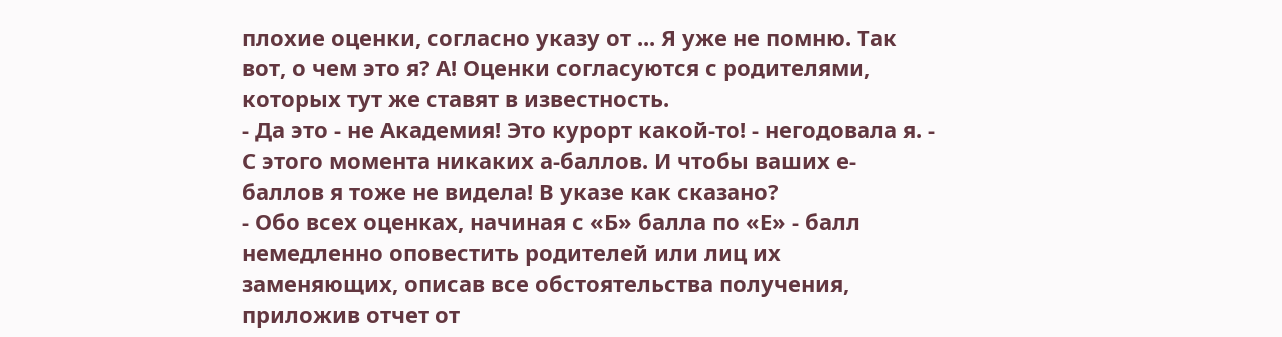плохие оценки, согласно указу от ... Я уже не помню. Так вот, о чем это я? А! Оценки согласуются с родителями, которых тут же ставят в известность.
- Да это - не Академия! Это курорт какой-то! - негодовала я. - С этого момента никаких а-баллов. И чтобы ваших е-баллов я тоже не видела! В указе как сказано?
- Обо всех оценках, начиная с «Б» балла по «Е» - балл немедленно оповестить родителей или лиц их заменяющих, описав все обстоятельства получения, приложив отчет от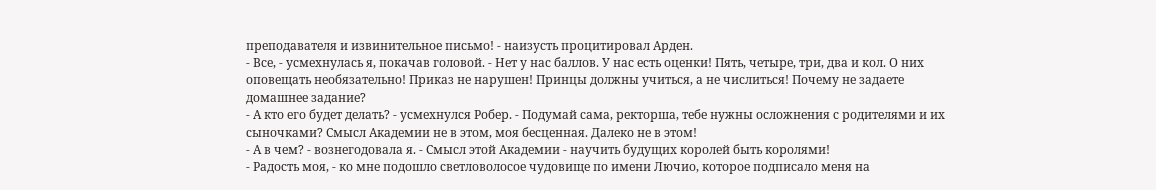преподавателя и извинительное письмо! - наизусть процитировал Арден.
- Все, - усмехнулась я, покачав головой. - Нет у нас баллов. У нас есть оценки! Пять, четыре, три, два и кол. О них оповещать необязательно! Приказ не нарушен! Принцы должны учиться, а не числиться! Почему не задаете домашнее задание?
- А кто его будет делать? - усмехнулся Робер. - Подумай сама, ректорша, тебе нужны осложнения с родителями и их сыночками? Смысл Академии не в этом, моя бесценная. Далеко не в этом!
- А в чем? - вознегодовала я. - Смысл этой Академии - научить будущих королей быть королями!
- Радость моя, - ко мне подошло светловолосое чудовище по имени Лючио, которое подписало меня на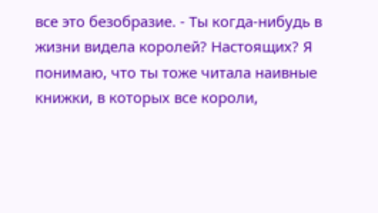все это безобразие. - Ты когда-нибудь в жизни видела королей? Настоящих? Я понимаю, что ты тоже читала наивные книжки, в которых все короли,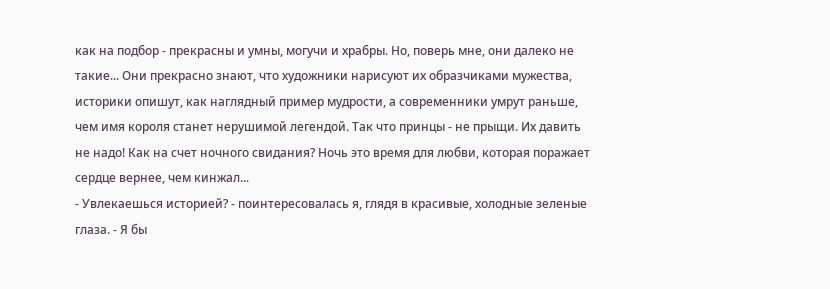как на подбор - прекрасны и умны, могучи и храбры. Но, поверь мне, они далеко не такие... Они прекрасно знают, что художники нарисуют их образчиками мужества, историки опишут, как наглядный пример мудрости, а современники умрут раньше, чем имя короля станет нерушимой легендой. Так что принцы - не прыщи. Их давить не надо! Как на счет ночного свидания? Ночь это время для любви, которая поражает сердце вернее, чем кинжал...
- Увлекаешься историей? - поинтересовалась я, глядя в красивые, холодные зеленые глаза. - Я бы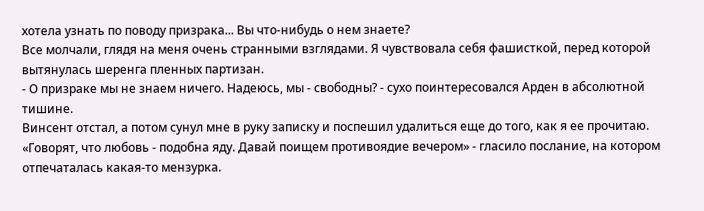хотела узнать по поводу призрака... Вы что-нибудь о нем знаете?
Все молчали, глядя на меня очень странными взглядами. Я чувствовала себя фашисткой, перед которой вытянулась шеренга пленных партизан.
- О призраке мы не знаем ничего. Надеюсь, мы - свободны? - сухо поинтересовался Арден в абсолютной тишине.
Винсент отстал, а потом сунул мне в руку записку и поспешил удалиться еще до того, как я ее прочитаю. «Говорят, что любовь - подобна яду. Давай поищем противоядие вечером» - гласило послание, на котором отпечаталась какая-то мензурка.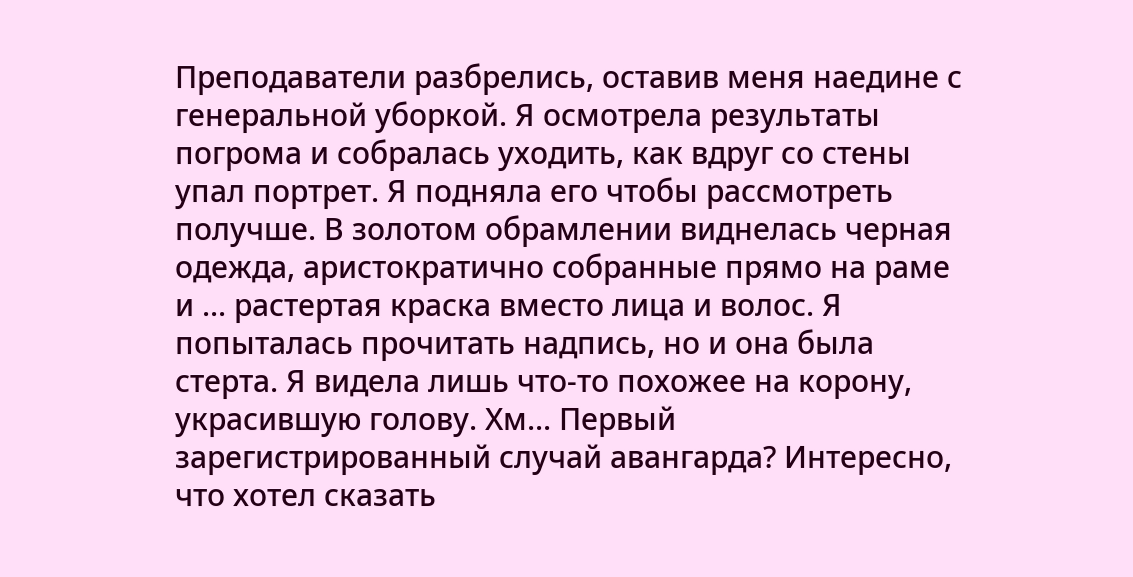Преподаватели разбрелись, оставив меня наедине с генеральной уборкой. Я осмотрела результаты погрома и собралась уходить, как вдруг со стены упал портрет. Я подняла его чтобы рассмотреть получше. В золотом обрамлении виднелась черная одежда, аристократично собранные прямо на раме и ... растертая краска вместо лица и волос. Я попыталась прочитать надпись, но и она была стерта. Я видела лишь что-то похожее на корону, украсившую голову. Хм... Первый зарегистрированный случай авангарда? Интересно, что хотел сказать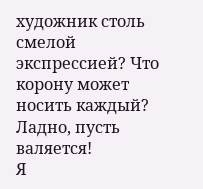художник столь смелой экспрессией? Что корону может носить каждый? Ладно, пусть валяется!
Я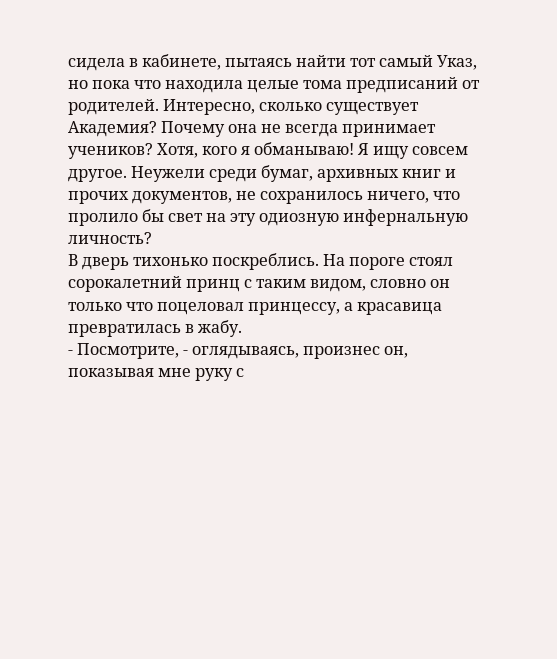сидела в кабинете, пытаясь найти тот самый Указ, но пока что находила целые тома предписаний от родителей. Интересно, сколько существует Академия? Почему она не всегда принимает учеников? Хотя, кого я обманываю! Я ищу совсем другое. Неужели среди бумаг, архивных книг и прочих документов, не сохранилось ничего, что пролило бы свет на эту одиозную инфернальную личность?
В дверь тихонько поскреблись. На пороге стоял сорокалетний принц с таким видом, словно он только что поцеловал принцессу, а красавица превратилась в жабу.
- Посмотрите, - оглядываясь, произнес он, показывая мне руку с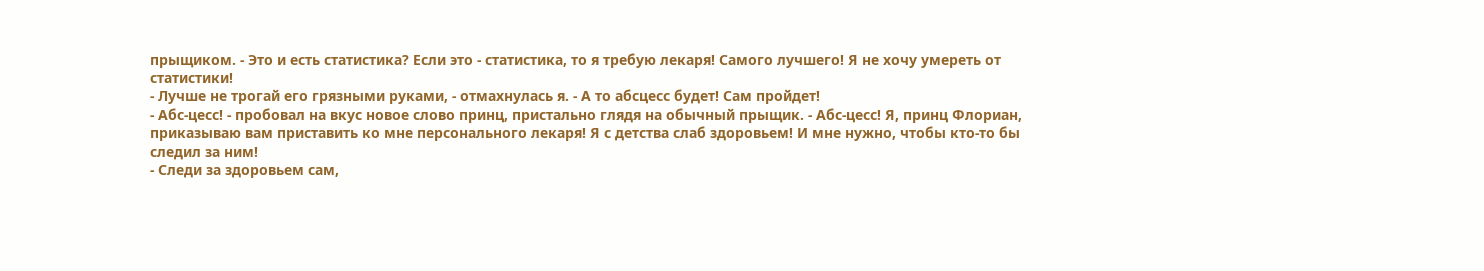прыщиком. - Это и есть статистика? Если это - статистика, то я требую лекаря! Самого лучшего! Я не хочу умереть от статистики!
- Лучше не трогай его грязными руками, - отмахнулась я. - А то абсцесс будет! Сам пройдет!
- Абс-цесс! - пробовал на вкус новое слово принц, пристально глядя на обычный прыщик. - Абс-цесс! Я, принц Флориан, приказываю вам приставить ко мне персонального лекаря! Я с детства слаб здоровьем! И мне нужно, чтобы кто-то бы следил за ним!
- Следи за здоровьем сам,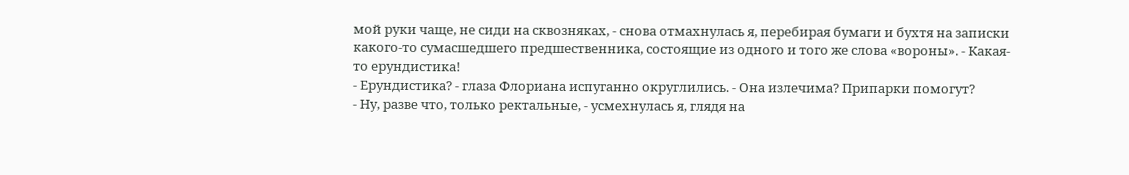мой руки чаще, не сиди на сквозняках, - снова отмахнулась я, перебирая бумаги и бухтя на записки какого-то сумасшедшего предшественника, состоящие из одного и того же слова «вороны». - Какая-то ерундистика!
- Ерундистика? - глаза Флориана испуганно округлились. - Она излечима? Припарки помогут?
- Ну, разве что, только ректальные, - усмехнулась я, глядя на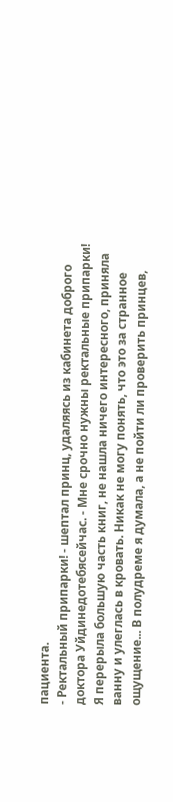пациента.
- Ректальный припарки! - шептал принц, удаляясь из кабинета доброго доктора Уйдинедотебясейчас. - Мне срочно нужны ректальные припарки!
Я перерыла большую часть книг, не нашла ничего интересного, приняла ванну и улеглась в кровать. Никак не могу понять, что это за странное ощущение... В полудреме я думала, а не пойти ли проверить принцев,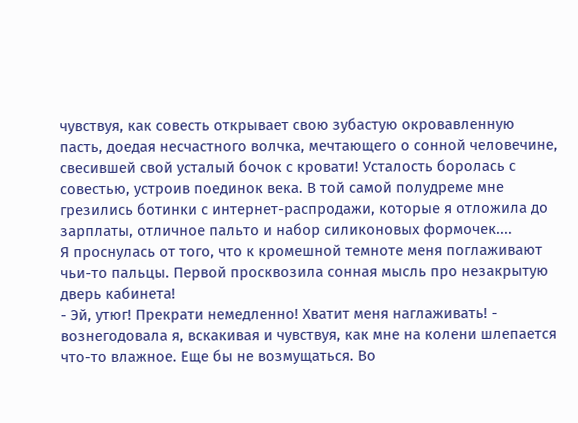чувствуя, как совесть открывает свою зубастую окровавленную пасть, доедая несчастного волчка, мечтающего о сонной человечине, свесившей свой усталый бочок с кровати! Усталость боролась с совестью, устроив поединок века. В той самой полудреме мне грезились ботинки с интернет-распродажи, которые я отложила до зарплаты, отличное пальто и набор силиконовых формочек....
Я проснулась от того, что к кромешной темноте меня поглаживают чьи-то пальцы. Первой просквозила сонная мысль про незакрытую дверь кабинета!
- Эй, утюг! Прекрати немедленно! Хватит меня наглаживать! - вознегодовала я, вскакивая и чувствуя, как мне на колени шлепается что-то влажное. Еще бы не возмущаться. Во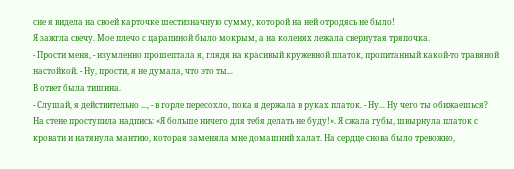сне я видела на своей карточке шестизначную сумму, которой на ней отродясь не было!
Я зажгла свечу. Мое плечо с царапиной было мокрым, а на коленях лежала свернутая тряпочка.
- Прости меня, - изумленно прошептала я, глядя на красивый кружевной платок, пропитанный какой-то травяной настойкой. - Ну, прости, я не думала, что это ты...
В ответ была тишина.
- Слушай, я действительно ..., - в горле пересохло, пока я держала в руках платок. - Ну... Ну чего ты обижаешься?
На стене проступила надпись: «Я больше ничего для тебя делать не буду!». Я сжала губы, швырнула платок с кровати и натянула мантию, которая заменяла мне домашний халат. На сердце снова было тревожно,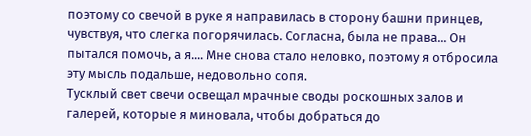поэтому со свечой в руке я направилась в сторону башни принцев, чувствуя, что слегка погорячилась. Согласна, была не права... Он пытался помочь, а я.... Мне снова стало неловко, поэтому я отбросила эту мысль подальше, недовольно сопя.
Тусклый свет свечи освещал мрачные своды роскошных залов и галерей, которые я миновала, чтобы добраться до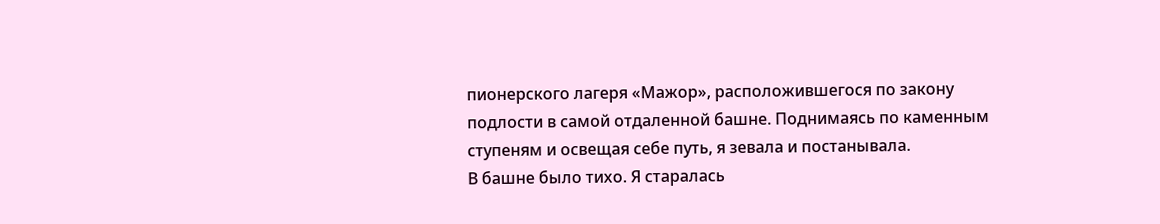пионерского лагеря «Мажор», расположившегося по закону подлости в самой отдаленной башне. Поднимаясь по каменным ступеням и освещая себе путь, я зевала и постанывала.
В башне было тихо. Я старалась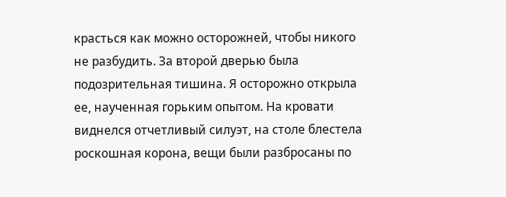красться как можно осторожней, чтобы никого не разбудить. За второй дверью была подозрительная тишина. Я осторожно открыла ее, наученная горьким опытом. На кровати виднелся отчетливый силуэт, на столе блестела роскошная корона, вещи были разбросаны по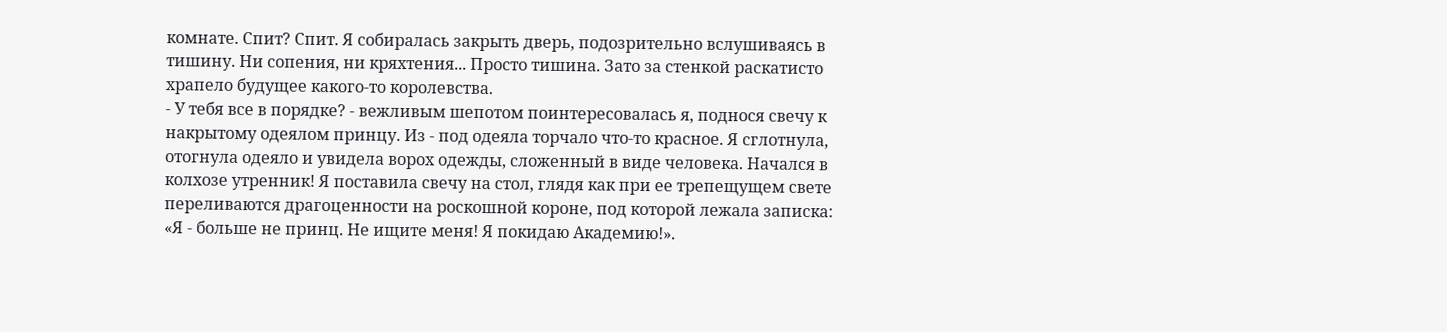комнате. Спит? Спит. Я собиралась закрыть дверь, подозрительно вслушиваясь в тишину. Ни сопения, ни кряхтения... Просто тишина. Зато за стенкой раскатисто храпело будущее какого-то королевства.
- У тебя все в порядке? - вежливым шепотом поинтересовалась я, поднося свечу к накрытому одеялом принцу. Из - под одеяла торчало что-то красное. Я сглотнула, отогнула одеяло и увидела ворох одежды, сложенный в виде человека. Начался в колхозе утренник! Я поставила свечу на стол, глядя как при ее трепещущем свете переливаются драгоценности на роскошной короне, под которой лежала записка: «Я - больше не принц. Не ищите меня! Я покидаю Академию!».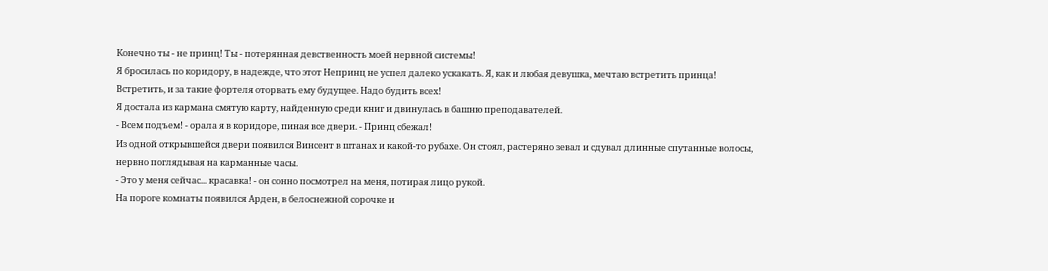Конечно ты - не принц! Ты - потерянная девственность моей нервной системы!
Я бросилась по коридору, в надежде, что этот Непринц не успел далеко ускакать. Я, как и любая девушка, мечтаю встретить принца! Встретить, и за такие фортеля оторвать ему будущее. Надо будить всех!
Я достала из кармана смятую карту, найденную среди книг и двинулась в башню преподавателей.
- Всем подъем! - орала я в коридоре, пиная все двери. - Принц сбежал!
Из одной открывшейся двери появился Винсент в штанах и какой-то рубахе. Он стоял, растеряно зевал и сдувал длинные спутанные волосы, нервно поглядывая на карманные часы.
- Это у меня сейчас... красавка! - он сонно посмотрел на меня, потирая лицо рукой.
На пороге комнаты появился Арден, в белоснежной сорочке и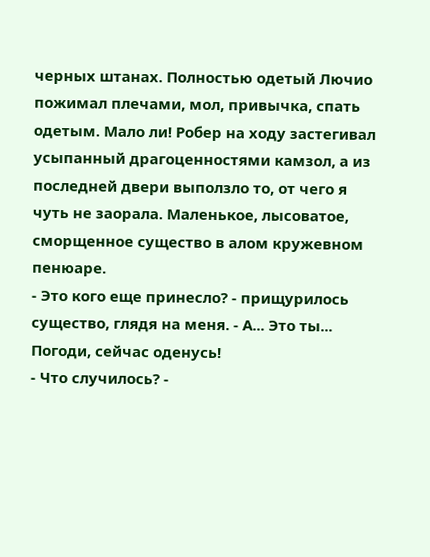черных штанах. Полностью одетый Лючио пожимал плечами, мол, привычка, спать одетым. Мало ли! Робер на ходу застегивал усыпанный драгоценностями камзол, а из последней двери выползло то, от чего я чуть не заорала. Маленькое, лысоватое, сморщенное существо в алом кружевном пенюаре.
- Это кого еще принесло? - прищурилось существо, глядя на меня. - А... Это ты... Погоди, сейчас оденусь!
- Что случилось? -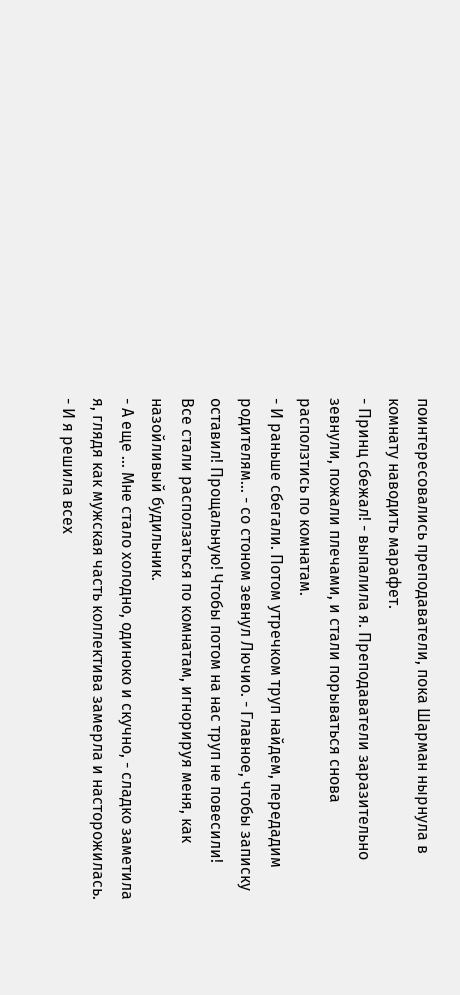поинтересовались преподаватели, пока Шарман нырнула в комнату наводить марафет.
- Принц сбежал! - выпалила я. Преподаватели заразительно зевнули, пожали плечами, и стали порываться снова расползтись по комнатам.
- И раньше сбегали. Потом утречком труп найдем, передадим родителям... - со стоном зевнул Лючио. - Главное, чтобы записку оставил! Прощальную! Чтобы потом на нас труп не повесили!
Все стали расползаться по комнатам, игнорируя меня, как назойливый будильник.
- А еще ... Мне стало холодно, одиноко и скучно, - сладко заметила я, глядя как мужская часть коллектива замерла и насторожилась. - И я решила всех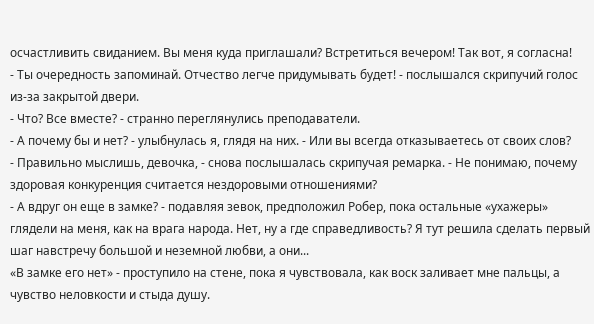осчастливить свиданием. Вы меня куда приглашали? Встретиться вечером! Так вот, я согласна!
- Ты очередность запоминай. Отчество легче придумывать будет! - послышался скрипучий голос из-за закрытой двери.
- Что? Все вместе? - странно переглянулись преподаватели.
- А почему бы и нет? - улыбнулась я, глядя на них. - Или вы всегда отказываетесь от своих слов?
- Правильно мыслишь, девочка, - снова послышалась скрипучая ремарка. - Не понимаю, почему здоровая конкуренция считается нездоровыми отношениями?
- А вдруг он еще в замке? - подавляя зевок, предположил Робер, пока остальные «ухажеры» глядели на меня, как на врага народа. Нет, ну а где справедливость? Я тут решила сделать первый шаг навстречу большой и неземной любви, а они...
«В замке его нет» - проступило на стене, пока я чувствовала, как воск заливает мне пальцы, а чувство неловкости и стыда душу.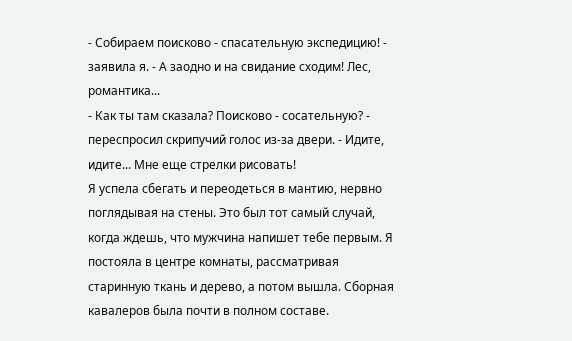- Собираем поисково - спасательную экспедицию! - заявила я. - А заодно и на свидание сходим! Лес, романтика...
- Как ты там сказала? Поисково - сосательную? - переспросил скрипучий голос из-за двери. - Идите, идите... Мне еще стрелки рисовать!
Я успела сбегать и переодеться в мантию, нервно поглядывая на стены. Это был тот самый случай, когда ждешь, что мужчина напишет тебе первым. Я постояла в центре комнаты, рассматривая старинную ткань и дерево, а потом вышла. Сборная кавалеров была почти в полном составе.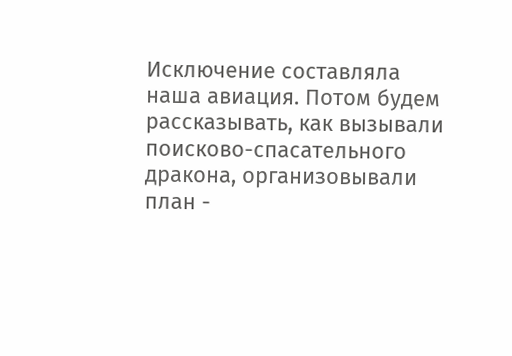Исключение составляла наша авиация. Потом будем рассказывать, как вызывали поисково-спасательного дракона, организовывали план -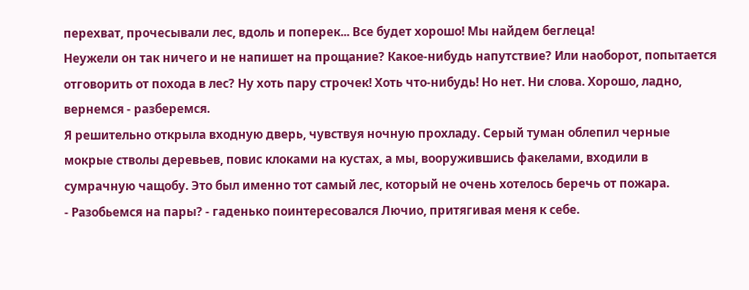перехват, прочесывали лес, вдоль и поперек... Все будет хорошо! Мы найдем беглеца!
Неужели он так ничего и не напишет на прощание? Какое-нибудь напутствие? Или наоборот, попытается отговорить от похода в лес? Ну хоть пару строчек! Хоть что-нибудь! Но нет. Ни слова. Хорошо, ладно, вернемся - разберемся.
Я решительно открыла входную дверь, чувствуя ночную прохладу. Серый туман облепил черные мокрые стволы деревьев, повис клоками на кустах, а мы, вооружившись факелами, входили в сумрачную чащобу. Это был именно тот самый лес, который не очень хотелось беречь от пожара.
- Разобьемся на пары? - гаденько поинтересовался Лючио, притягивая меня к себе.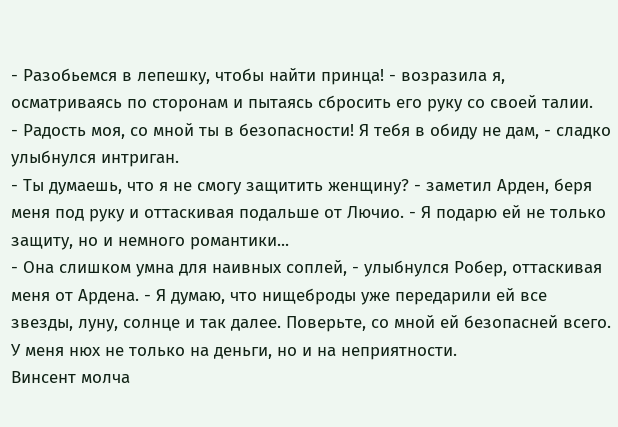- Разобьемся в лепешку, чтобы найти принца! - возразила я, осматриваясь по сторонам и пытаясь сбросить его руку со своей талии.
- Радость моя, со мной ты в безопасности! Я тебя в обиду не дам, - сладко улыбнулся интриган.
- Ты думаешь, что я не смогу защитить женщину? - заметил Арден, беря меня под руку и оттаскивая подальше от Лючио. - Я подарю ей не только защиту, но и немного романтики...
- Она слишком умна для наивных соплей, - улыбнулся Робер, оттаскивая меня от Ардена. - Я думаю, что нищеброды уже передарили ей все звезды, луну, солнце и так далее. Поверьте, со мной ей безопасней всего. У меня нюх не только на деньги, но и на неприятности.
Винсент молча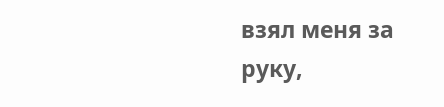взял меня за руку,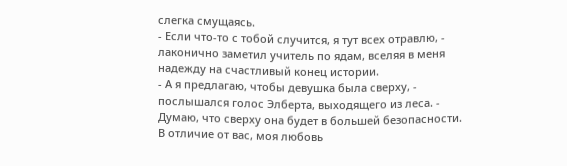слегка смущаясь.
- Если что-то с тобой случится, я тут всех отравлю, - лаконично заметил учитель по ядам, вселяя в меня надежду на счастливый конец истории.
- А я предлагаю, чтобы девушка была сверху, - послышался голос Элберта, выходящего из леса. - Думаю, что сверху она будет в большей безопасности. В отличие от вас, моя любовь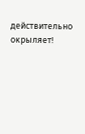действительно окрыляет!